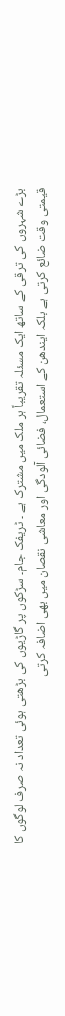بڑے شہروں کی ترقی کے ساتھ ایک مسئلہ تقریباً ہر ملک میں مشترک ہے ۔ ٹریفک جام۔ سڑکوں پر گاڑیوں کی بڑھتی ہوئی تعداد نہ صرف لوگوں کا قیمتی وقت ضائع کرتی ہے بلکہ ایندھن کے استعمال، فضائی آلودگی اور معاشی نقصان میں بھی اضافہ کرتی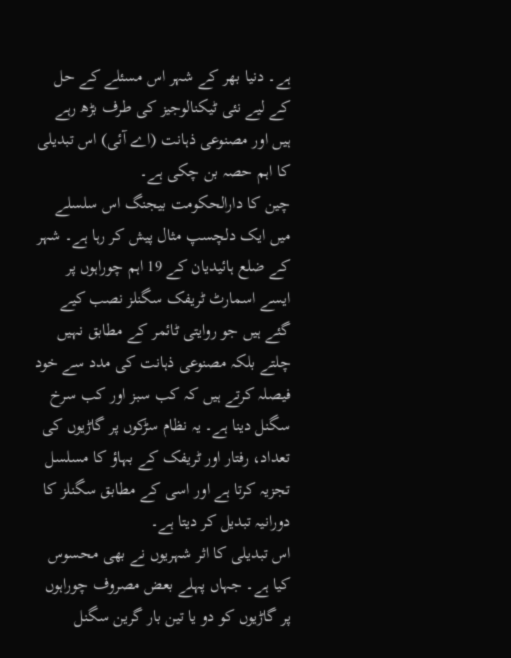ہے۔ دنیا بھر کے شہر اس مسئلے کے حل کے لیے نئی ٹیکنالوجیز کی طرف بڑھ رہے ہیں اور مصنوعی ذہانت (اے آئی) اس تبدیلی کا اہم حصہ بن چکی ہے۔
چین کا دارالحکومت بیجنگ اس سلسلے میں ایک دلچسپ مثال پیش کر رہا ہے۔ شہر کے ضلع ہائیدیان کے 19 اہم چوراہوں پر ایسے اسمارٹ ٹریفک سگنلز نصب کیے گئے ہیں جو روایتی ٹائمر کے مطابق نہیں چلتے بلکہ مصنوعی ذہانت کی مدد سے خود فیصلہ کرتے ہیں کہ کب سبز اور کب سرخ سگنل دینا ہے۔ یہ نظام سڑکوں پر گاڑیوں کی تعداد، رفتار اور ٹریفک کے بہاؤ کا مسلسل تجزیہ کرتا ہے اور اسی کے مطابق سگنلز کا دورانیہ تبدیل کر دیتا ہے۔
اس تبدیلی کا اثر شہریوں نے بھی محسوس کیا ہے۔ جہاں پہلے بعض مصروف چوراہوں پر گاڑیوں کو دو یا تین بار گرین سگنل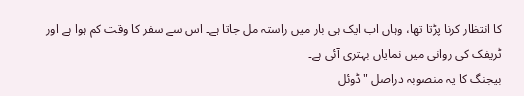کا انتظار کرنا پڑتا تھا، وہاں اب ایک ہی بار میں راستہ مل جاتا ہے۔ اس سے سفر کا وقت کم ہوا ہے اور ٹریفک کی روانی میں نمایاں بہتری آئی ہے۔
بیجنگ کا یہ منصوبہ دراصل "ڈوئل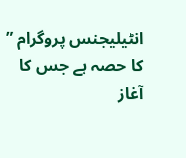انٹیلیجنس پروگرام ” کا حصہ ہے جس کا آغاز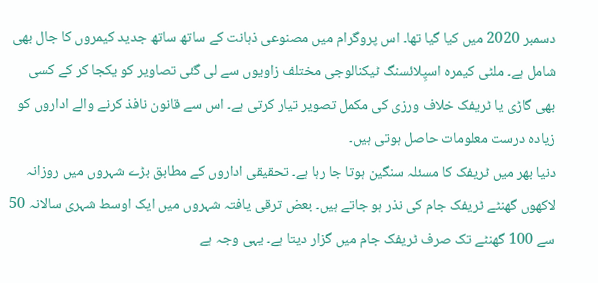دسمبر 2020 میں کیا گیا تھا۔ اس پروگرام میں مصنوعی ذہانت کے ساتھ ساتھ جدید کیمروں کا جال بھی شامل ہے۔ ملٹی کیمرہ اسپِلائسنگ ٹیکنالوجی مختلف زاویوں سے لی گئی تصاویر کو یکجا کر کے کسی بھی گاڑی یا ٹریفک خلاف ورزی کی مکمل تصویر تیار کرتی ہے۔ اس سے قانون نافذ کرنے والے اداروں کو زیادہ درست معلومات حاصل ہوتی ہیں۔
دنیا بھر میں ٹریفک کا مسئلہ سنگین ہوتا جا رہا ہے۔ تحقیقی اداروں کے مطابق بڑے شہروں میں روزانہ لاکھوں گھنٹے ٹریفک جام کی نذر ہو جاتے ہیں۔ بعض ترقی یافتہ شہروں میں ایک اوسط شہری سالانہ 50 سے 100 گھنٹے تک صرف ٹریفک جام میں گزار دیتا ہے۔ یہی وجہ ہے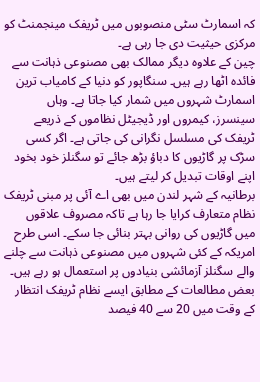کہ اسمارٹ سٹی منصوبوں میں ٹریفک مینجمنٹ کو مرکزی حیثیت دی جا رہی ہے۔
چین کے علاوہ دیگر ممالک بھی مصنوعی ذہانت سے فائدہ اٹھا رہے ہیں۔ سنگاپور کو دنیا کے کامیاب ترین اسمارٹ شہروں میں شمار کیا جاتا ہے۔ وہاں سینسرز، کیمروں اور ڈیجیٹل نظاموں کے ذریعے ٹریفک کی مسلسل نگرانی کی جاتی ہے۔ اگر کسی سڑک پر گاڑیوں کا دباؤ بڑھ جائے تو سگنلز خود بخود اپنے اوقات تبدیل کر لیتے ہیں۔
برطانیہ کے شہر لندن میں بھی اے آئی پر مبنی ٹریفک نظام متعارف کرایا جا رہا ہے تاکہ مصروف علاقوں میں گاڑیوں کی روانی بہتر بنائی جا سکے۔ اسی طرح امریکہ کے کئی شہروں میں مصنوعی ذہانت سے چلنے والے سگنلز آزمائشی بنیادوں پر استعمال ہو رہے ہیں۔ بعض مطالعات کے مطابق ایسے نظام ٹریفک انتظار کے وقت میں 20 سے 40 فیصد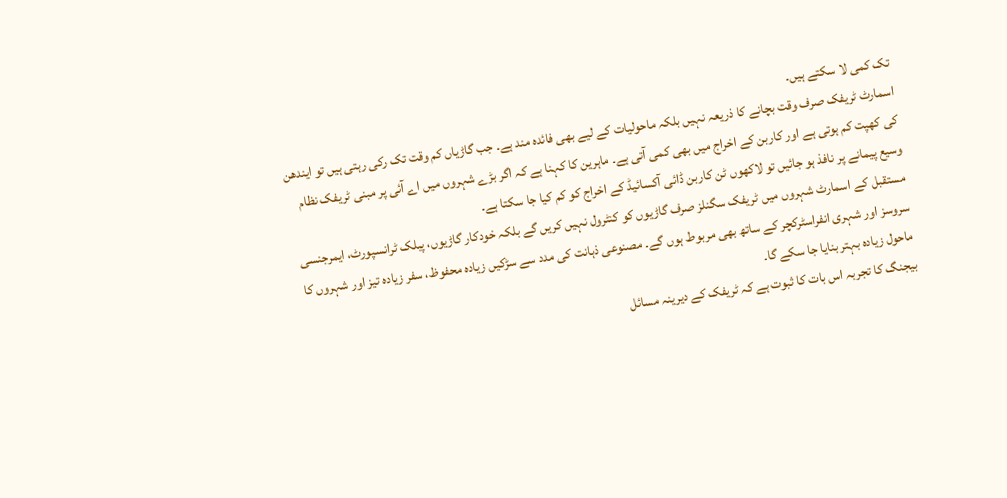تک کمی لا سکتے ہیں۔
اسمارٹ ٹریفک صرف وقت بچانے کا ذریعہ نہیں بلکہ ماحولیات کے لیے بھی فائدہ مند ہے۔ جب گاڑیاں کم وقت تک رکی رہتی ہیں تو ایندھن کی کھپت کم ہوتی ہے اور کاربن کے اخراج میں بھی کمی آتی ہے۔ ماہرین کا کہنا ہے کہ اگر بڑے شہروں میں اے آئی پر مبنی ٹریفک نظام وسیع پیمانے پر نافذ ہو جائیں تو لاکھوں ٹن کاربن ڈائی آکسائیڈ کے اخراج کو کم کیا جا سکتا ہے۔
مستقبل کے اسمارٹ شہروں میں ٹریفک سگنلز صرف گاڑیوں کو کنٹرول نہیں کریں گے بلکہ خودکار گاڑیوں، پبلک ٹرانسپورٹ، ایمرجنسی سروسز اور شہری انفراسٹرکچر کے ساتھ بھی مربوط ہوں گے۔ مصنوعی ذہانت کی مدد سے سڑکیں زیادہ محفوظ، سفر زیادہ تیز اور شہروں کا ماحول زیادہ بہتر بنایا جا سکے گا۔
بیجنگ کا تجربہ اس بات کا ثبوت ہے کہ ٹریفک کے دیرینہ مسائل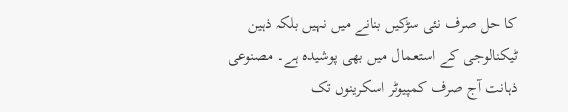کا حل صرف نئی سڑکیں بنانے میں نہیں بلکہ ذہین ٹیکنالوجی کے استعمال میں بھی پوشیدہ ہے۔ مصنوعی ذہانت آج صرف کمپیوٹر اسکرینوں تک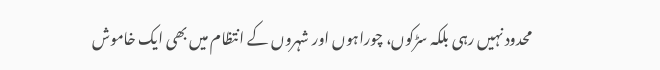محدود نہیں رہی بلکہ سڑکوں، چوراہوں اور شہروں کے انتظام میں بھی ایک خاموش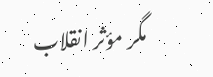مگر مؤثر انقلاب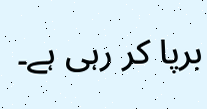برپا کر رہی ہے۔